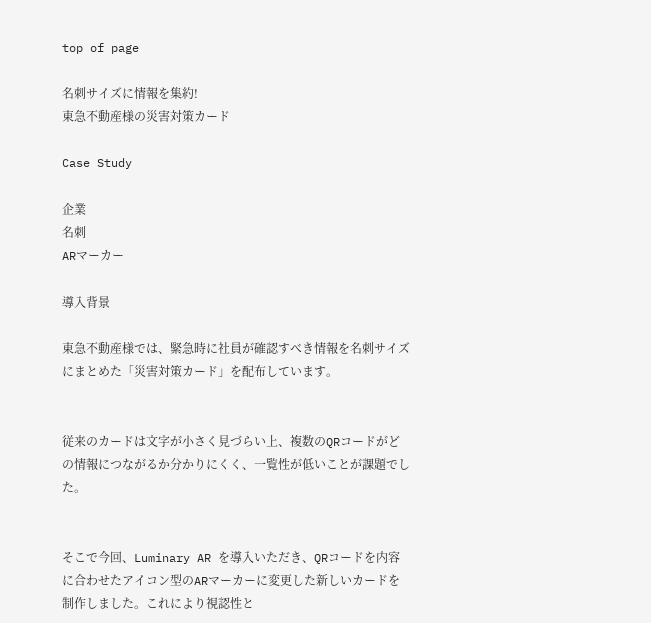top of page

名刺サイズに情報を集約!
東急不動産様の災害対策カード

Case Study

企業
名刺
ARマーカー

導入背景

東急不動産様では、緊急時に社員が確認すべき情報を名刺サイズにまとめた「災害対策カード」を配布しています。


従来のカードは文字が小さく見づらい上、複数のQRコードがどの情報につながるか分かりにくく、一覧性が低いことが課題でした。


そこで今回、Luminary AR を導入いただき、QRコードを内容に合わせたアイコン型のARマーカーに変更した新しいカードを制作しました。これにより視認性と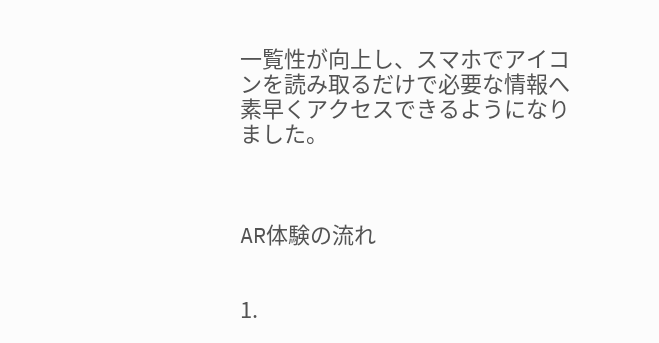一覧性が向上し、スマホでアイコンを読み取るだけで必要な情報へ素早くアクセスできるようになりました。



AR体験の流れ


1.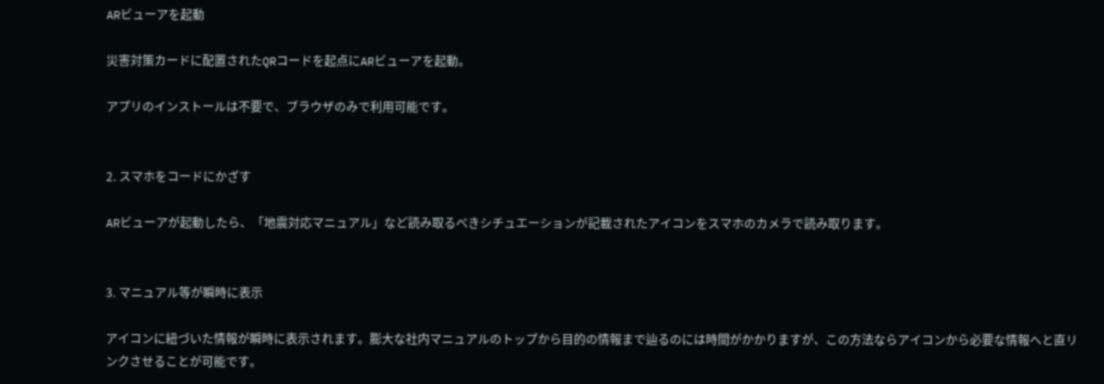ARビューアを起動

災害対策カードに配置されたQRコードを起点にARビューアを起動。

アプリのインストールは不要で、ブラウザのみで利用可能です。


2. スマホをコードにかざす

ARビューアが起動したら、「地震対応マニュアル」など読み取るべきシチュエーションが記載されたアイコンをスマホのカメラで読み取ります。


3. マニュアル等が瞬時に表示

アイコンに紐づいた情報が瞬時に表示されます。膨大な社内マニュアルのトップから目的の情報まで辿るのには時間がかかりますが、この方法ならアイコンから必要な情報へと直リンクさせることが可能です。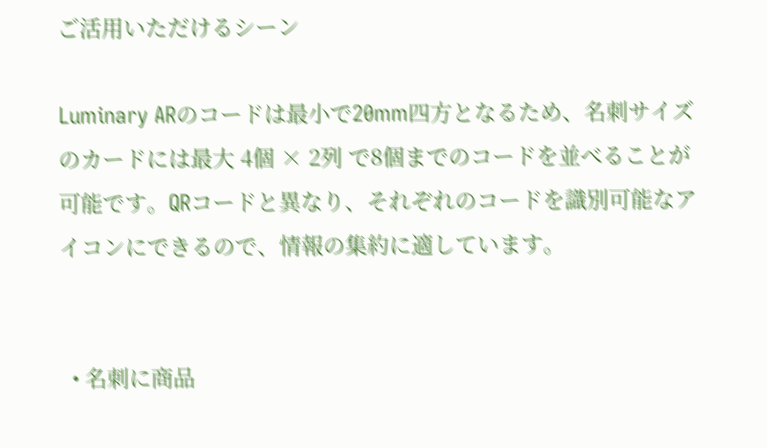ご活用いただけるシーン

Luminary ARのコードは最小で20mm四方となるため、名刺サイズのカードには最大 4個 × 2列 で8個までのコードを並べることが可能です。QRコードと異なり、それぞれのコードを識別可能なアイコンにできるので、情報の集約に適しています。


  • 名刺に商品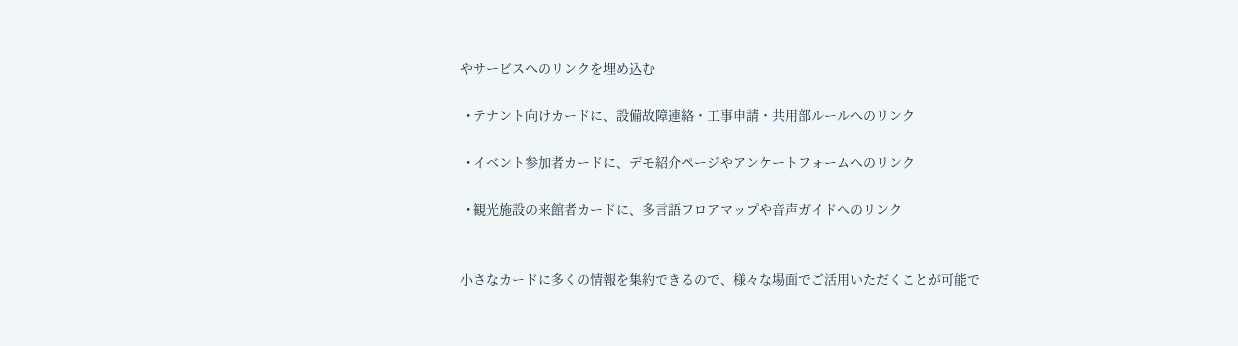やサービスへのリンクを埋め込む

  • テナント向けカードに、設備故障連絡・工事申請・共用部ルールへのリンク

  • イベント参加者カードに、デモ紹介ページやアンケートフォームへのリンク

  • 観光施設の来館者カードに、多言語フロアマップや音声ガイドへのリンク


小さなカードに多くの情報を集約できるので、様々な場面でご活用いただくことが可能で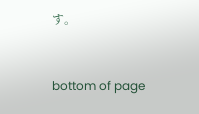す。


bottom of page